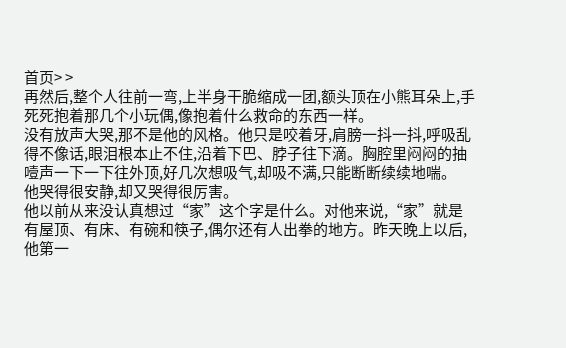首页> >
再然后,整个人往前一弯,上半身干脆缩成一团,额头顶在小熊耳朵上,手死死抱着那几个小玩偶,像抱着什么救命的东西一样。
没有放声大哭,那不是他的风格。他只是咬着牙,肩膀一抖一抖,呼吸乱得不像话,眼泪根本止不住,沿着下巴、脖子往下滴。胸腔里闷闷的抽噎声一下一下往外顶,好几次想吸气,却吸不满,只能断断续续地喘。
他哭得很安静,却又哭得很厉害。
他以前从来没认真想过“家”这个字是什么。对他来说,“家”就是有屋顶、有床、有碗和筷子,偶尔还有人出拳的地方。昨天晚上以后,他第一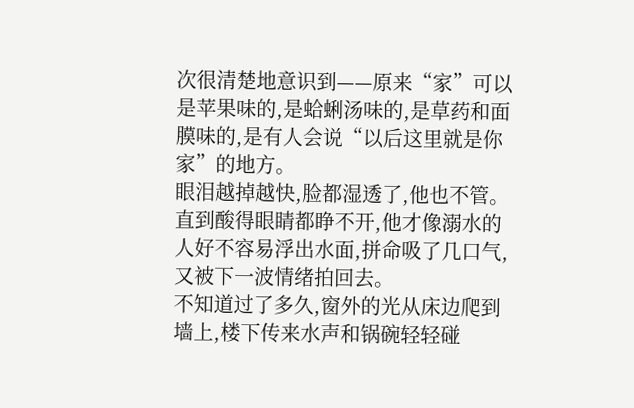次很清楚地意识到——原来“家”可以是苹果味的,是蛤蜊汤味的,是草药和面膜味的,是有人会说“以后这里就是你家”的地方。
眼泪越掉越快,脸都湿透了,他也不管。
直到酸得眼睛都睁不开,他才像溺水的人好不容易浮出水面,拼命吸了几口气,又被下一波情绪拍回去。
不知道过了多久,窗外的光从床边爬到墙上,楼下传来水声和锅碗轻轻碰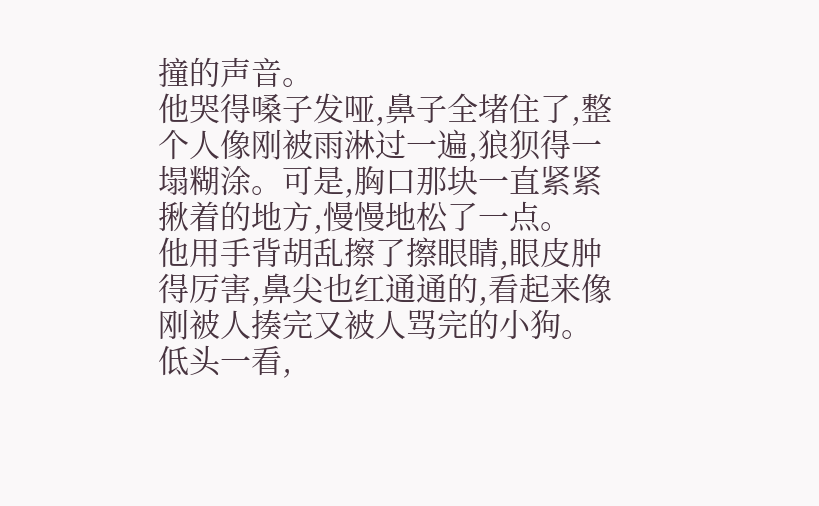撞的声音。
他哭得嗓子发哑,鼻子全堵住了,整个人像刚被雨淋过一遍,狼狈得一塌糊涂。可是,胸口那块一直紧紧揪着的地方,慢慢地松了一点。
他用手背胡乱擦了擦眼睛,眼皮肿得厉害,鼻尖也红通通的,看起来像刚被人揍完又被人骂完的小狗。
低头一看,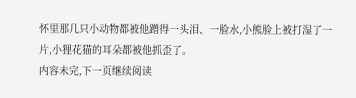怀里那几只小动物都被他蹭得一头泪、一脸水,小熊脸上被打湿了一片,小狸花猫的耳朵都被他抓歪了。
内容未完,下一页继续阅读